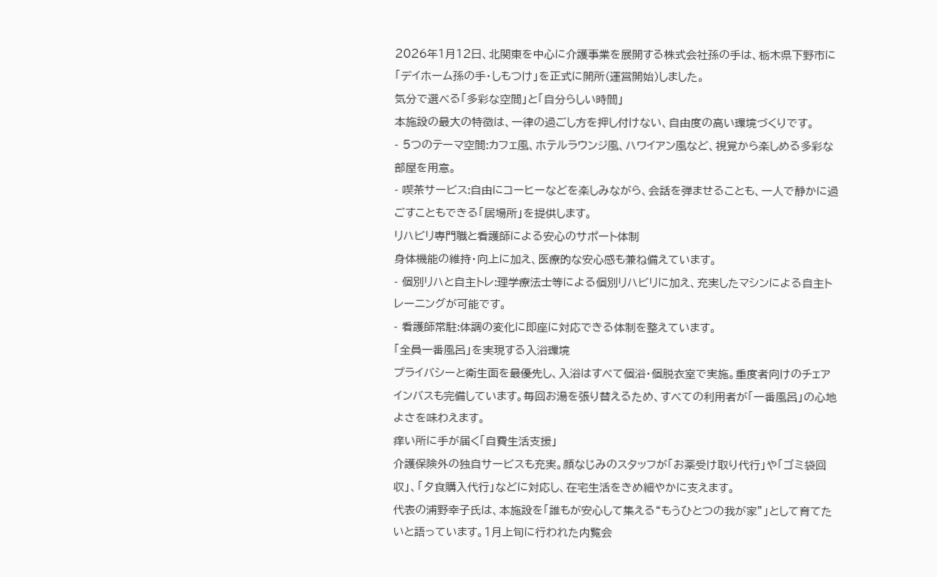2026年1月12日、北関東を中心に介護事業を展開する株式会社孫の手は、栃木県下野市に「デイホーム孫の手・しもつけ」を正式に開所(運営開始)しました。
気分で選べる「多彩な空間」と「自分らしい時間」
本施設の最大の特徴は、一律の過ごし方を押し付けない、自由度の高い環境づくりです。
- 5つのテーマ空間:カフェ風、ホテルラウンジ風、ハワイアン風など、視覚から楽しめる多彩な部屋を用意。
- 喫茶サービス:自由にコーヒーなどを楽しみながら、会話を弾ませることも、一人で静かに過ごすこともできる「居場所」を提供します。
リハビリ専門職と看護師による安心のサポート体制
身体機能の維持・向上に加え、医療的な安心感も兼ね備えています。
- 個別リハと自主トレ:理学療法士等による個別リハビリに加え、充実したマシンによる自主トレーニングが可能です。
- 看護師常駐:体調の変化に即座に対応できる体制を整えています。
「全員一番風呂」を実現する入浴環境
プライバシーと衛生面を最優先し、入浴はすべて個浴・個脱衣室で実施。重度者向けのチェアインバスも完備しています。毎回お湯を張り替えるため、すべての利用者が「一番風呂」の心地よさを味わえます。
痒い所に手が届く「自費生活支援」
介護保険外の独自サービスも充実。顔なじみのスタッフが「お薬受け取り代行」や「ゴミ袋回収」、「夕食購入代行」などに対応し、在宅生活をきめ細やかに支えます。
代表の浦野幸子氏は、本施設を「誰もが安心して集える“もうひとつの我が家”」として育てたいと語っています。1月上旬に行われた内覧会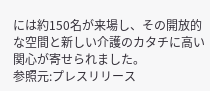には約150名が来場し、その開放的な空間と新しい介護のカタチに高い関心が寄せられました。
参照元:プレスリリース